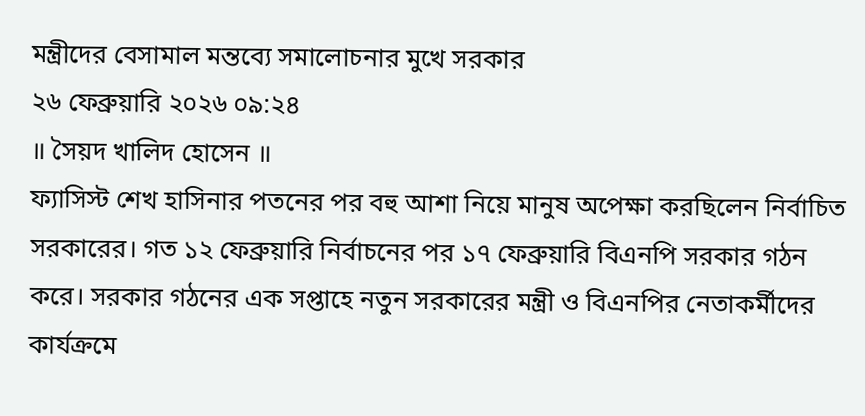মন্ত্রীদের বেসামাল মন্তব্যে সমালোচনার মুখে সরকার
২৬ ফেব্রুয়ারি ২০২৬ ০৯:২৪
॥ সৈয়দ খালিদ হোসেন ॥
ফ্যাসিস্ট শেখ হাসিনার পতনের পর বহু আশা নিয়ে মানুষ অপেক্ষা করছিলেন নির্বাচিত সরকারের। গত ১২ ফেব্রুয়ারি নির্বাচনের পর ১৭ ফেব্রুয়ারি বিএনপি সরকার গঠন করে। সরকার গঠনের এক সপ্তাহে নতুন সরকারের মন্ত্রী ও বিএনপির নেতাকর্মীদের কার্যক্রমে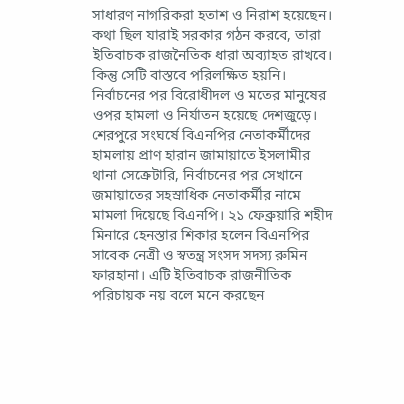সাধারণ নাগরিকরা হতাশ ও নিরাশ হয়েছেন। কথা ছিল যারাই সরকার গঠন করবে, তারা ইতিবাচক রাজনৈতিক ধারা অব্যাহত রাখবে। কিন্তু সেটি বাস্তবে পরিলক্ষিত হয়নি। নির্বাচনের পর বিরোধীদল ও মতের মানুষের ওপর হামলা ও নির্যাতন হয়েছে দেশজুড়ে। শেরপুরে সংঘর্ষে বিএনপির নেতাকর্মীদের হামলায় প্রাণ হারান জামায়াতে ইসলামীর থানা সেক্রেটারি, নির্বাচনের পর সেখানে জমায়াতের সহস্রাধিক নেতাকর্মীর নামে মামলা দিয়েছে বিএনপি। ২১ ফেব্রুয়ারি শহীদ মিনারে হেনস্তার শিকার হলেন বিএনপির সাবেক নেত্রী ও স্বতন্ত্র সংসদ সদস্য রুমিন ফারহানা। এটি ইতিবাচক রাজনীতিক পরিচায়ক নয় বলে মনে করছেন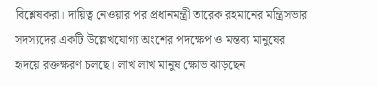বিশ্লেষকরা। দায়িত্ব নেওয়ার পর প্রধানমন্ত্রী তারেক রহমানের মন্ত্রিসভার সদস্যদের একটি উল্লেখযোগ্য অংশের পদক্ষেপ ও মন্তব্য মানুষের হৃদয়ে রক্তক্ষরণ চলছে। লাখ লাখ মানুষ ক্ষোভ ঝাড়ছেন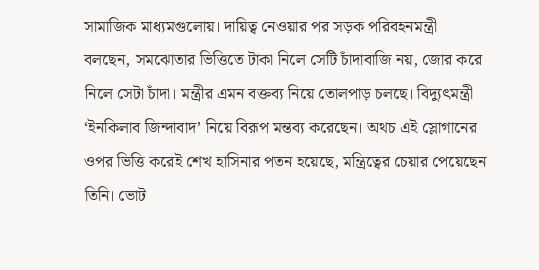সামাজিক মাধ্যমগুলোয়। দায়িত্ব নেওয়ার পর সড়ক পরিবহনমন্ত্রী বলছেন, সমঝোতার ভিত্তিতে টাকা নিলে সেটি চাঁদাবাজি নয়, জোর করে নিলে সেটা চাঁদা। মন্ত্রীর এমন বক্তব্য নিয়ে তোলপাড় চলছে। বিদ্যুৎমন্ত্রী ‘ইনকিলাব জিন্দাবাদ’ নিয়ে বিরূপ মন্তব্য করেছেন। অথচ এই স্লোগানের ওপর ভিত্তি করেই শেখ হাসিনার পতন হয়েছে, মন্ত্রিত্বের চেয়ার পেয়েছেন তিনি। ভোট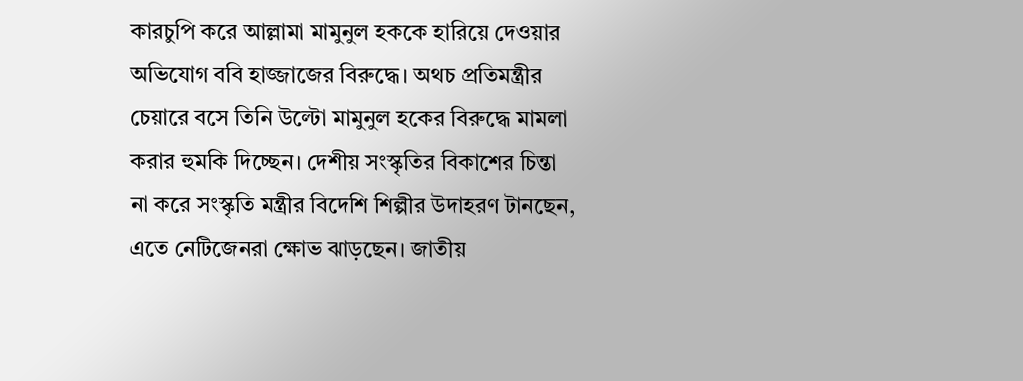কারচুপি করে আল্লামা মামুনুল হককে হারিয়ে দেওয়ার অভিযোগ ববি হাজ্জাজের বিরুদ্ধে। অথচ প্রতিমন্ত্রীর চেয়ারে বসে তিনি উল্টো মামুনুল হকের বিরুদ্ধে মামলা করার হুমকি দিচ্ছেন। দেশীয় সংস্কৃতির বিকাশের চিন্তা না করে সংস্কৃতি মন্ত্রীর বিদেশি শিল্পীর উদাহরণ টানছেন, এতে নেটিজেনরা ক্ষোভ ঝাড়ছেন। জাতীয়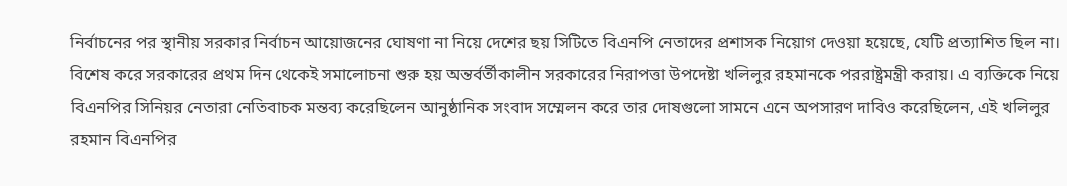নির্বাচনের পর স্থানীয় সরকার নির্বাচন আয়োজনের ঘোষণা না নিয়ে দেশের ছয় সিটিতে বিএনপি নেতাদের প্রশাসক নিয়োগ দেওয়া হয়েছে, যেটি প্রত্যাশিত ছিল না। বিশেষ করে সরকারের প্রথম দিন থেকেই সমালোচনা শুরু হয় অন্তর্বর্তীকালীন সরকারের নিরাপত্তা উপদেষ্টা খলিলুর রহমানকে পররাষ্ট্রমন্ত্রী করায়। এ ব্যক্তিকে নিয়ে বিএনপির সিনিয়র নেতারা নেতিবাচক মন্তব্য করেছিলেন আনুষ্ঠানিক সংবাদ সম্মেলন করে তার দোষগুলো সামনে এনে অপসারণ দাবিও করেছিলেন, এই খলিলুর রহমান বিএনপির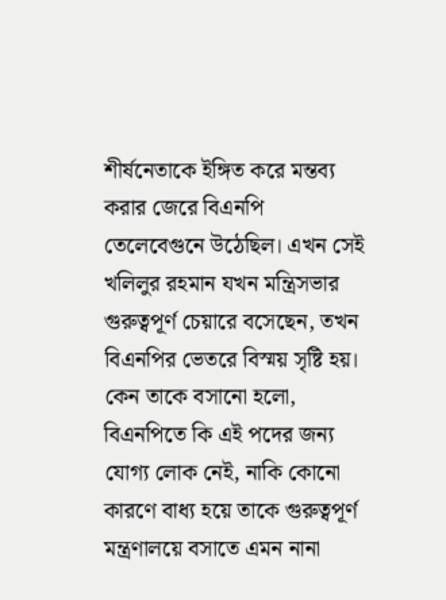শীর্ষনেতাকে ইঙ্গিত করে মন্তব্য করার জেরে বিএনপি তেলেবেগুনে উঠেছিল। এখন সেই খলিলুর রহমান যখন মন্ত্রিসভার গুরুত্বপূর্ণ চেয়ারে বসেছেন, তখন বিএনপির ভেতরে বিস্ময় সৃষ্টি হয়। কেন তাকে বসানো হলো, বিএনপিতে কি এই পদের জন্য যোগ্য লোক নেই, নাকি কোনো কারণে বাধ্য হয়ে তাকে গুরুত্বপূর্ণ মন্ত্রণালয়ে বসাতে এমন নানা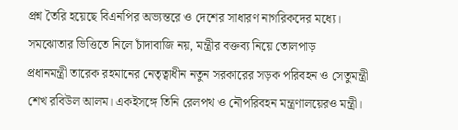প্রশ্ন তৈরি হয়েছে বিএনপির অভ্যন্তরে ও দেশের সাধারণ নাগরিকদের মধ্যে।
সমঝোতার ভিত্তিতে নিলে চাঁদাবাজি নয়, মন্ত্রীর বক্তব্য নিয়ে তোলপাড়
প্রধানমন্ত্রী তারেক রহমানের নেতৃত্বাধীন নতুন সরকারের সড়ক পরিবহন ও সেতুমন্ত্রী শেখ রবিউল আলম। একইসঙ্গে তিনি রেলপথ ও নৌপরিবহন মন্ত্রণালয়েরও মন্ত্রী।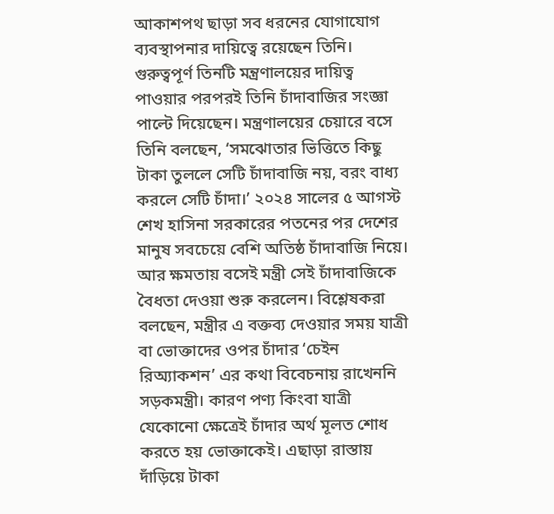আকাশপথ ছাড়া সব ধরনের যোগাযোগ ব্যবস্থাপনার দায়িত্বে রয়েছেন তিনি। গুরুত্বপূর্ণ তিনটি মন্ত্রণালয়ের দায়িত্ব পাওয়ার পরপরই তিনি চাঁদাবাজির সংজ্ঞা পাল্টে দিয়েছেন। মন্ত্রণালয়ের চেয়ারে বসে তিনি বলছেন, ‘সমঝোতার ভিত্তিতে কিছু টাকা তুললে সেটি চাঁদাবাজি নয়, বরং বাধ্য করলে সেটি চাঁদা।’ ২০২৪ সালের ৫ আগস্ট শেখ হাসিনা সরকারের পতনের পর দেশের মানুষ সবচেয়ে বেশি অতিষ্ঠ চাঁদাবাজি নিয়ে। আর ক্ষমতায় বসেই মন্ত্রী সেই চাঁদাবাজিকে বৈধতা দেওয়া শুরু করলেন। বিশ্লেষকরা বলছেন, মন্ত্রীর এ বক্তব্য দেওয়ার সময় যাত্রী বা ভোক্তাদের ওপর চাঁদার ‘চেইন রিঅ্যাকশন’ এর কথা বিবেচনায় রাখেননি সড়কমন্ত্রী। কারণ পণ্য কিংবা যাত্রী যেকোনো ক্ষেত্রেই চাঁদার অর্থ মূলত শোধ করতে হয় ভোক্তাকেই। এছাড়া রাস্তায় দাঁড়িয়ে টাকা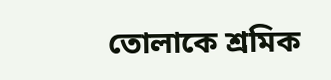তোলাকে শ্রমিক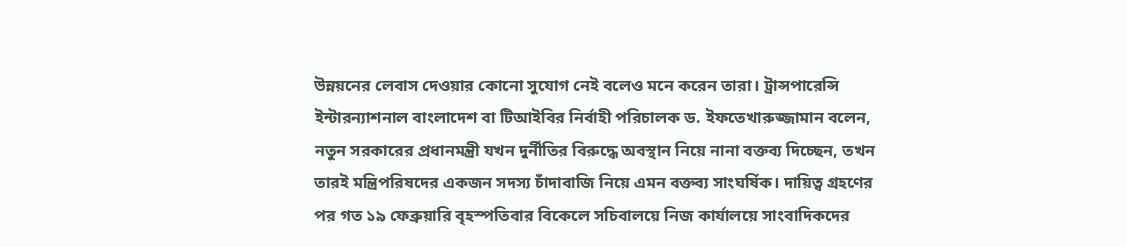উন্নয়নের লেবাস দেওয়ার কোনো সুযোগ নেই বলেও মনে করেন তারা। ট্রান্সপারেন্সি ইন্টারন্যাশনাল বাংলাদেশ বা টিআইবির নির্বাহী পরিচালক ড. ইফতেখারুজ্জামান বলেন, নতুন সরকারের প্রধানমন্ত্রী যখন দুর্নীতির বিরুদ্ধে অবস্থান নিয়ে নানা বক্তব্য দিচ্ছেন, তখন তারই মন্ত্রিপরিষদের একজন সদস্য চাঁদাবাজি নিয়ে এমন বক্তব্য সাংঘর্ষিক। দায়িত্ব গ্রহণের পর গত ১৯ ফেব্রুয়ারি বৃহস্পতিবার বিকেলে সচিবালয়ে নিজ কার্যালয়ে সাংবাদিকদের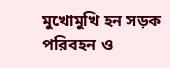মুখোমুখি হন সড়ক পরিবহন ও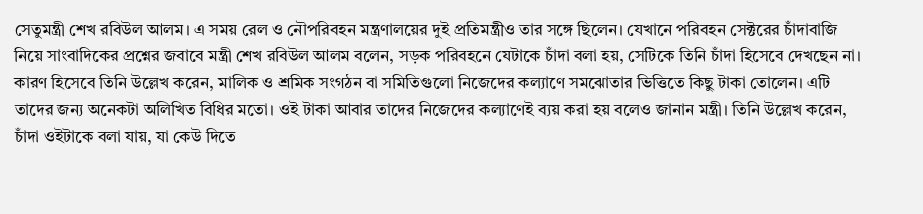সেতুমন্ত্রী শেখ রবিউল আলম। এ সময় রেল ও নৌপরিবহন মন্ত্রণালয়ের দুই প্রতিমন্ত্রীও তার সঙ্গে ছিলেন। যেখানে পরিবহন সেক্টরের চাঁদাবাজি নিয়ে সাংবাদিকের প্রশ্নের জবাবে মন্ত্রী শেখ রবিউল আলম বলেন, সড়ক পরিবহনে যেটাকে চাঁদা বলা হয়, সেটিকে তিনি চাঁদা হিসেবে দেখছেন না। কারণ হিসেবে তিনি উল্লেখ করেন, মালিক ও শ্রমিক সংগঠন বা সমিতিগুলো নিজেদের কল্যাণে সমঝোতার ভিত্তিতে কিছু টাকা তোলেন। এটি তাদের জন্য অনেকটা অলিখিত বিধির মতো। ওই টাকা আবার তাদের নিজেদের কল্যাণেই ব্যয় করা হয় বলেও জানান মন্ত্রী। তিনি উল্লেখ করেন, চাঁদা ওইটাকে বলা যায়, যা কেউ দিতে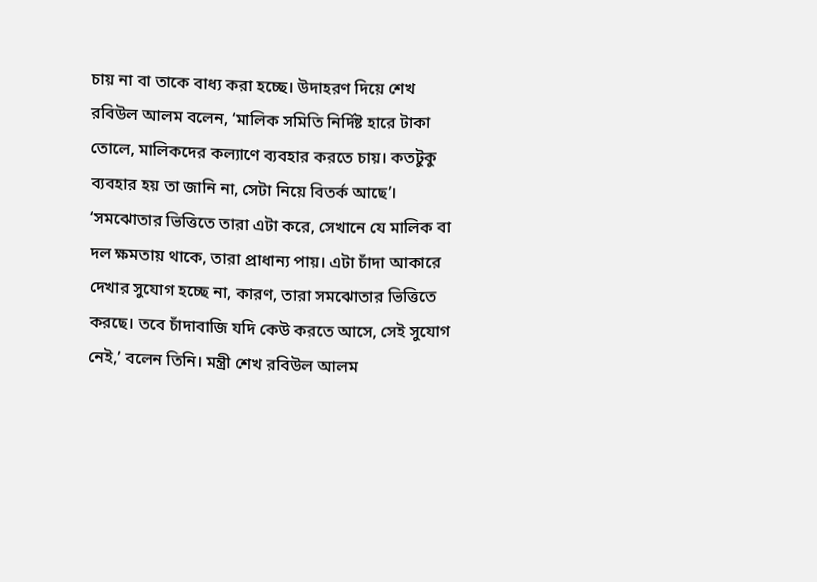চায় না বা তাকে বাধ্য করা হচ্ছে। উদাহরণ দিয়ে শেখ রবিউল আলম বলেন, ‘মালিক সমিতি নির্দিষ্ট হারে টাকা তোলে, মালিকদের কল্যাণে ব্যবহার করতে চায়। কতটুকু ব্যবহার হয় তা জানি না, সেটা নিয়ে বিতর্ক আছে’। ‘সমঝোতার ভিত্তিতে তারা এটা করে, সেখানে যে মালিক বা দল ক্ষমতায় থাকে, তারা প্রাধান্য পায়। এটা চাঁদা আকারে দেখার সুযোগ হচ্ছে না, কারণ, তারা সমঝোতার ভিত্তিতে করছে। তবে চাঁদাবাজি যদি কেউ করতে আসে, সেই সুযোগ নেই,’ বলেন তিনি। মন্ত্রী শেখ রবিউল আলম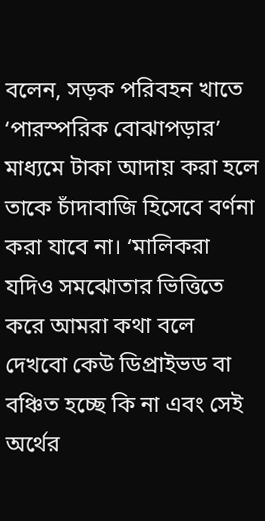বলেন, সড়ক পরিবহন খাতে ‘পারস্পরিক বোঝাপড়ার’ মাধ্যমে টাকা আদায় করা হলে তাকে চাঁদাবাজি হিসেবে বর্ণনা করা যাবে না। ‘মালিকরা যদিও সমঝোতার ভিত্তিতে করে আমরা কথা বলে দেখবো কেউ ডিপ্রাইভড বা বঞ্চিত হচ্ছে কি না এবং সেই অর্থের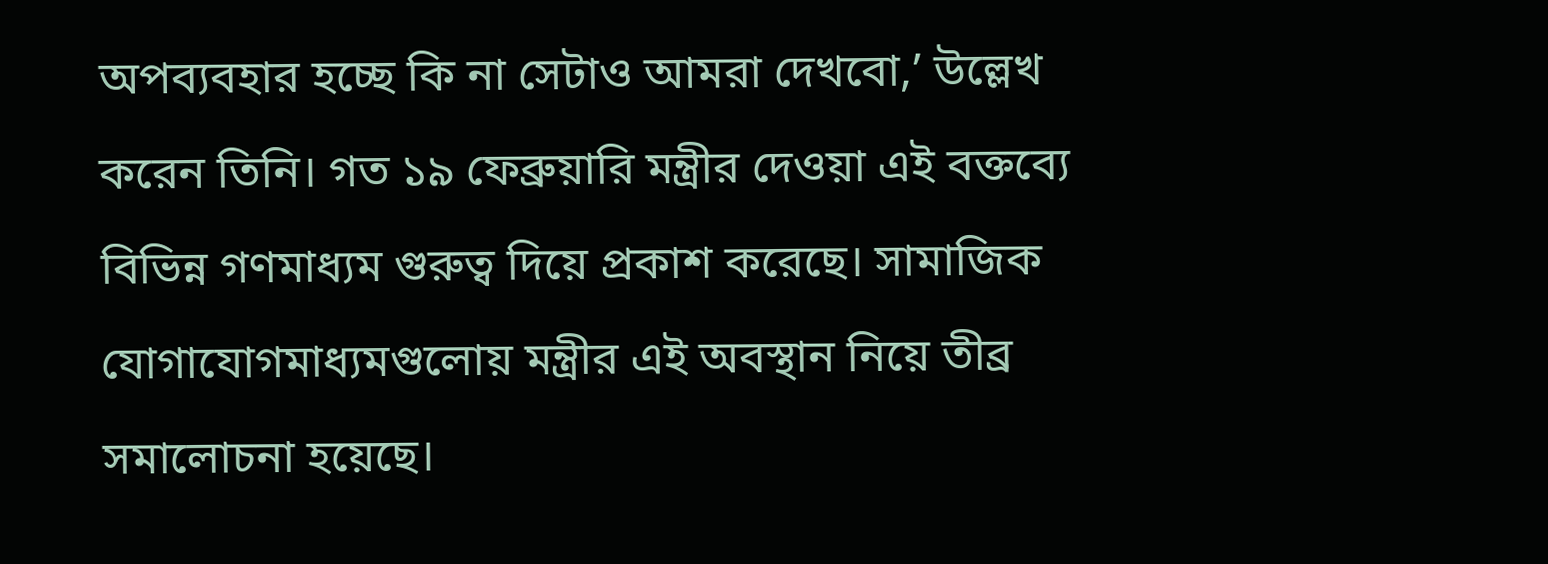অপব্যবহার হচ্ছে কি না সেটাও আমরা দেখবো,’ উল্লেখ করেন তিনি। গত ১৯ ফেব্রুয়ারি মন্ত্রীর দেওয়া এই বক্তব্যে বিভিন্ন গণমাধ্যম গুরুত্ব দিয়ে প্রকাশ করেছে। সামাজিক যোগাযোগমাধ্যমগুলোয় মন্ত্রীর এই অবস্থান নিয়ে তীব্র সমালোচনা হয়েছে।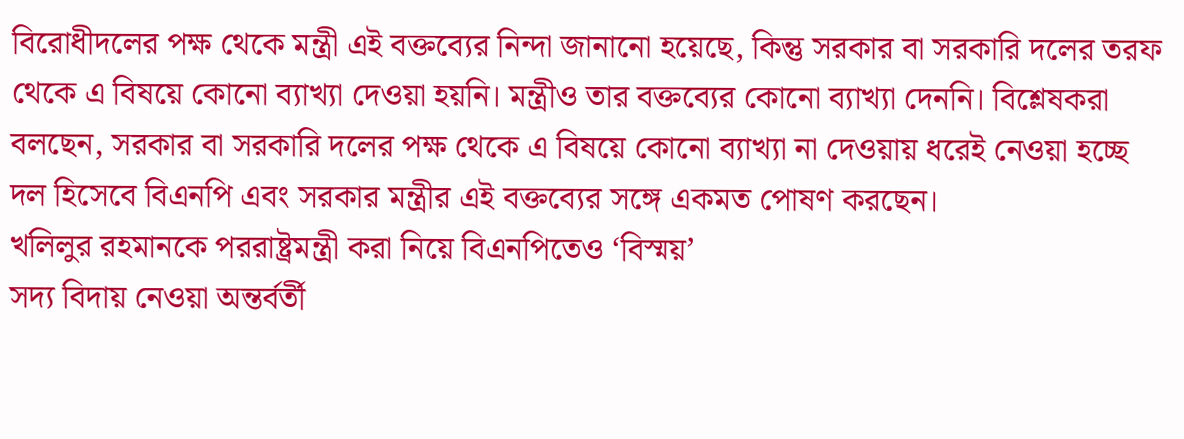বিরোধীদলের পক্ষ থেকে মন্ত্রী এই বক্তব্যের নিন্দা জানানো হয়েছে, কিন্তু সরকার বা সরকারি দলের তরফ থেকে এ বিষয়ে কোনো ব্যাখ্যা দেওয়া হয়নি। মন্ত্রীও তার বক্তব্যের কোনো ব্যাখ্যা দেননি। বিশ্লেষকরা বলছেন, সরকার বা সরকারি দলের পক্ষ থেকে এ বিষয়ে কোনো ব্যাখ্যা না দেওয়ায় ধরেই নেওয়া হচ্ছে দল হিসেবে বিএনপি এবং সরকার মন্ত্রীর এই বক্তব্যের সঙ্গে একমত পোষণ করছেন।
খলিলুর রহমানকে পররাষ্ট্রমন্ত্রী করা নিয়ে বিএনপিতেও ‘বিস্ময়’
সদ্য বিদায় নেওয়া অন্তর্বর্তী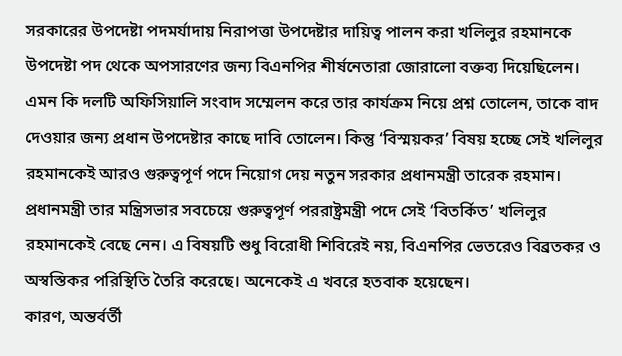সরকারের উপদেষ্টা পদমর্যাদায় নিরাপত্তা উপদেষ্টার দায়িত্ব পালন করা খলিলুর রহমানকে উপদেষ্টা পদ থেকে অপসারণের জন্য বিএনপির শীর্ষনেতারা জোরালো বক্তব্য দিয়েছিলেন। এমন কি দলটি অফিসিয়ালি সংবাদ সম্মেলন করে তার কার্যক্রম নিয়ে প্রশ্ন তোলেন, তাকে বাদ দেওয়ার জন্য প্রধান উপদেষ্টার কাছে দাবি তোলেন। কিন্তু ‘বিস্ময়কর’ বিষয় হচ্ছে সেই খলিলুর রহমানকেই আরও গুরুত্বপূর্ণ পদে নিয়োগ দেয় নতুন সরকার প্রধানমন্ত্রী তারেক রহমান। প্রধানমন্ত্রী তার মন্ত্রিসভার সবচেয়ে গুরুত্বপূর্ণ পররাষ্ট্রমন্ত্রী পদে সেই ‘বিতর্কিত’ খলিলুর রহমানকেই বেছে নেন। এ বিষয়টি শুধু বিরোধী শিবিরেই নয়, বিএনপির ভেতরেও বিব্রতকর ও অস্বস্তিকর পরিস্থিতি তৈরি করেছে। অনেকেই এ খবরে হতবাক হয়েছেন।
কারণ, অন্তর্বর্তী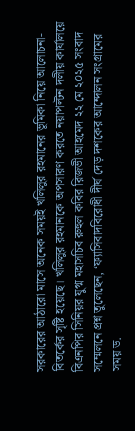সরকারের আঠারো মাসে অনেক সময়ই খলিলুর রহমানের ভূমিকা নিয়ে আলোচনা-বিতর্কের সৃষ্টি হয়েছে। খলিলুর রহমানকে অপসারণ করতে নয়াপল্টন দলীয় কার্যালয়ে বিএনপির সিনিয়র যুগ্ম মহাসচিব রুহুল কবির রিজভী আহমেদ ২২ মে ২০২৫ সংবাদ সম্মেলনে প্রশ্ন তুলেছেন, ‘ফ্যাসিবাদবিরোধী দীর্ঘ দেড় দশকের আন্দোলন সংগ্রামের সময় ড.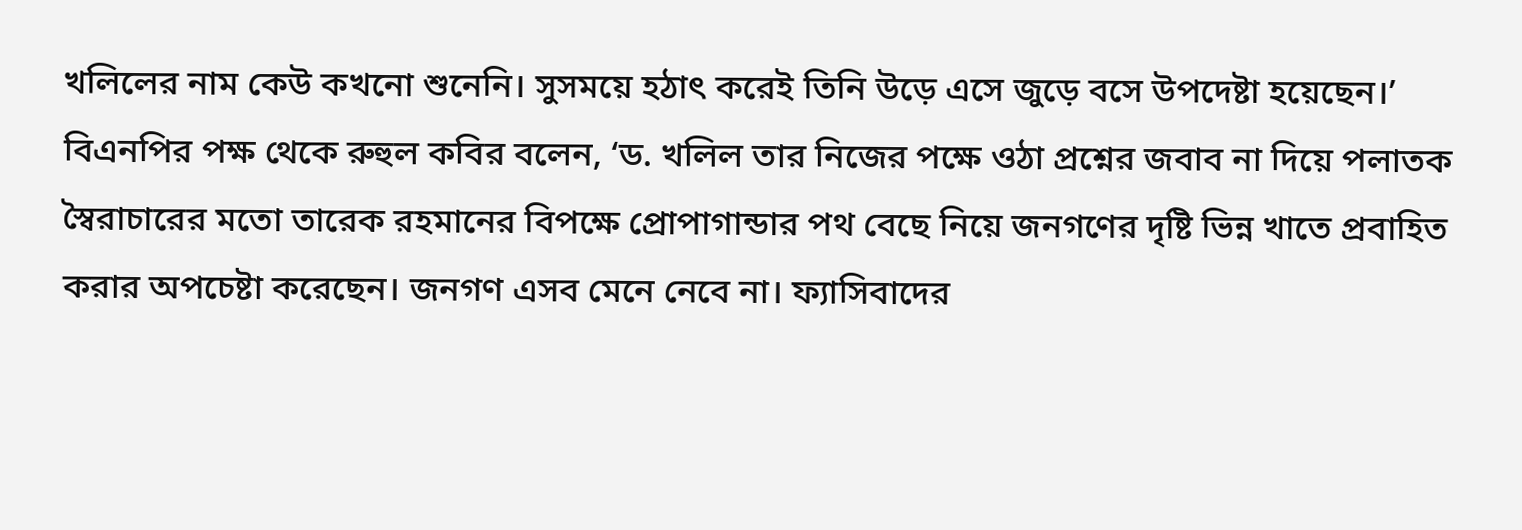খলিলের নাম কেউ কখনো শুনেনি। সুসময়ে হঠাৎ করেই তিনি উড়ে এসে জুড়ে বসে উপদেষ্টা হয়েছেন।’ বিএনপির পক্ষ থেকে রুহুল কবির বলেন, ‘ড. খলিল তার নিজের পক্ষে ওঠা প্রশ্নের জবাব না দিয়ে পলাতক স্বৈরাচারের মতো তারেক রহমানের বিপক্ষে প্রোপাগান্ডার পথ বেছে নিয়ে জনগণের দৃষ্টি ভিন্ন খাতে প্রবাহিত করার অপচেষ্টা করেছেন। জনগণ এসব মেনে নেবে না। ফ্যাসিবাদের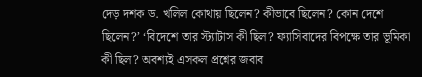দেড় দশক ড. খলিল কোথায় ছিলেন? কীভাবে ছিলেন? কোন দেশে ছিলেন?’ ‘বিদেশে তার স্ট্যাটাস কী ছিল? ফ্যাসিবাদের বিপক্ষে তার ভূমিকা কী ছিল? অবশ্যই এসকল প্রশ্নের জবাব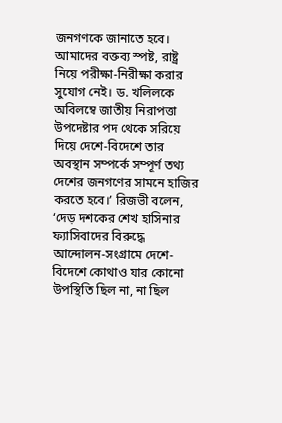জনগণকে জানাতে হবে। আমাদের বক্তব্য স্পষ্ট, রাষ্ট্র নিয়ে পরীক্ষা-নিরীক্ষা করার সুযোগ নেই। ড. খলিলকে অবিলম্বে জাতীয় নিরাপত্তা উপদেষ্টার পদ থেকে সরিয়ে দিয়ে দেশে-বিদেশে তার অবস্থান সম্পর্কে সম্পূর্ণ তথ্য দেশের জনগণের সামনে হাজির করতে হবে।’ রিজভী বলেন, ‘দেড় দশকের শেখ হাসিনার ফ্যাসিবাদের বিরুদ্ধে আন্দোলন-সংগ্রামে দেশে-বিদেশে কোথাও যার কোনো উপস্থিতি ছিল না, না ছিল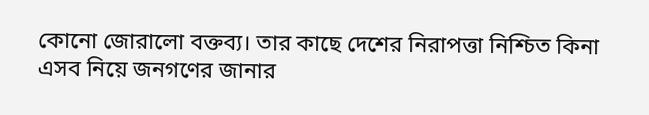কোনো জোরালো বক্তব্য। তার কাছে দেশের নিরাপত্তা নিশ্চিত কিনা এসব নিয়ে জনগণের জানার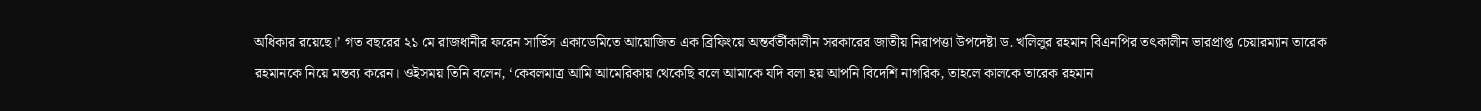অধিকার রয়েছে।’ গত বছরের ২১ মে রাজধানীর ফরেন সার্ভিস একাডেমিতে আয়োজিত এক ব্রিফিংয়ে অন্তর্বর্তীকালীন সরকারের জাতীয় নিরাপত্তা উপদেষ্টা ড. খলিলুর রহমান বিএনপির তৎকালীন ভারপ্রাপ্ত চেয়ারম্যান তারেক রহমানকে নিয়ে মন্তব্য করেন। ওইসময় তিনি বলেন, ‘কেবলমাত্র আমি আমেরিকায় থেকেছি বলে আমাকে যদি বলা হয় আপনি বিদেশি নাগরিক, তাহলে কালকে তারেক রহমান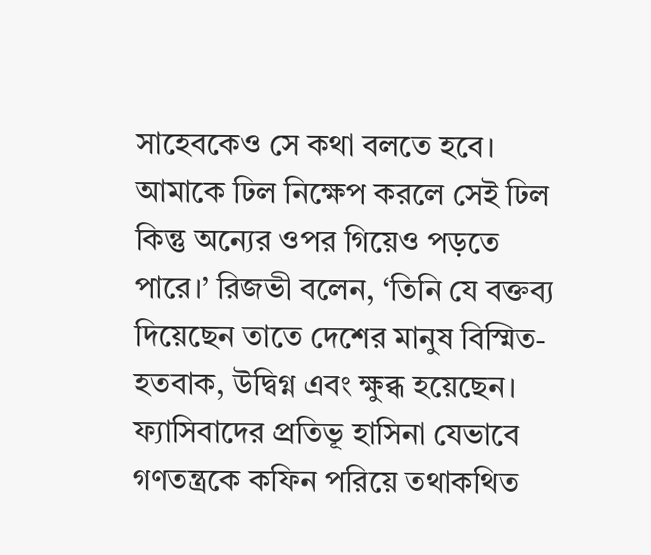সাহেবকেও সে কথা বলতে হবে। আমাকে ঢিল নিক্ষেপ করলে সেই ঢিল কিন্তু অন্যের ওপর গিয়েও পড়তে পারে।’ রিজভী বলেন, ‘তিনি যে বক্তব্য দিয়েছেন তাতে দেশের মানুষ বিস্মিত-হতবাক, উদ্বিগ্ন এবং ক্ষুব্ধ হয়েছেন। ফ্যাসিবাদের প্রতিভূ হাসিনা যেভাবে গণতন্ত্রকে কফিন পরিয়ে তথাকথিত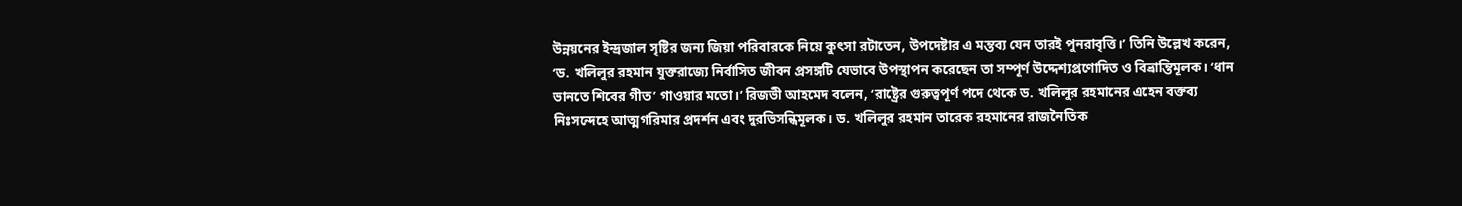উন্নয়নের ইন্দ্রজাল সৃষ্টির জন্য জিয়া পরিবারকে নিয়ে কুৎসা রটাতেন, উপদেষ্টার এ মন্তব্য যেন তারই পুনরাবৃত্তি।’ তিনি উল্লেখ করেন, ‘ড. খলিলুর রহমান যুক্তরাজ্যে নির্বাসিত জীবন প্রসঙ্গটি যেভাবে উপস্থাপন করেছেন তা সম্পূর্ণ উদ্দেশ্যপ্রণোদিত ও বিভ্রান্তিমূলক। ‘ধান ভানতে শিবের গীত’ গাওয়ার মতো।’ রিজভী আহমেদ বলেন, ‘রাষ্ট্রের গুরুত্বপূর্ণ পদে থেকে ড. খলিলুর রহমানের এহেন বক্তব্য নিঃসন্দেহে আত্মগরিমার প্রদর্শন এবং দুরভিসন্ধিমূলক। ড. খলিলুর রহমান তারেক রহমানের রাজনৈতিক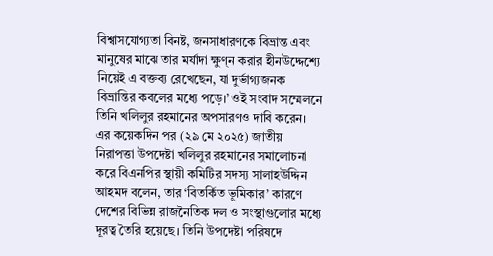বিশ্বাসযোগ্যতা বিনষ্ট, জনসাধারণকে বিভ্রান্ত এবং মানুষের মাঝে তার মর্যাদা ক্ষুণ্ন করার হীনউদ্দেশ্যে নিয়েই এ বক্তব্য রেখেছেন, যা দুর্ভাগ্যজনক বিভ্রান্তির কবলের মধ্যে পড়ে।’ ওই সংবাদ সম্মেলনে তিনি খলিলুর রহমানের অপসারণও দাবি করেন।
এর কয়েকদিন পর (২৯ মে ২০২৫) জাতীয় নিরাপত্তা উপদেষ্টা খলিলুর রহমানের সমালোচনা করে বিএনপির স্থায়ী কমিটির সদস্য সালাহউদ্দিন আহমদ বলেন, তার ‘বিতর্কিত ভূমিকার’ কারণে দেশের বিভিন্ন রাজনৈতিক দল ও সংস্থাগুলোর মধ্যে দূরত্ব তৈরি হয়েছে। তিনি উপদেষ্টা পরিষদে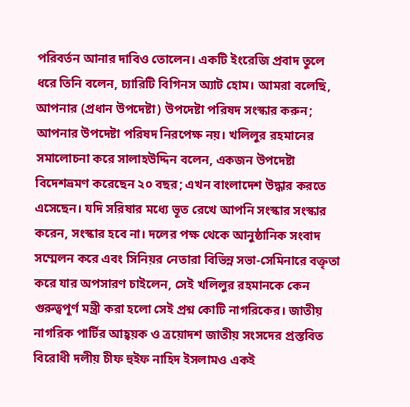পরিবর্তন আনার দাবিও তোলেন। একটি ইংরেজি প্রবাদ তুলে ধরে তিনি বলেন, চ্যারিটি বিগিনস অ্যাট হোম। আমরা বলেছি, আপনার (প্রধান উপদেষ্টা) উপদেষ্টা পরিষদ সংস্কার করুন; আপনার উপদেষ্টা পরিষদ নিরপেক্ষ নয়। খলিলুর রহমানের সমালোচনা করে সালাহউদ্দিন বলেন, একজন উপদেষ্টা বিদেশভ্রমণ করেছেন ২০ বছর; এখন বাংলাদেশ উদ্ধার করতে এসেছেন। যদি সরিষার মধ্যে ভূত রেখে আপনি সংস্কার সংস্কার করেন, সংস্কার হবে না। দলের পক্ষ থেকে আনুষ্ঠানিক সংবাদ সম্মেলন করে এবং সিনিয়র নেতারা বিভিন্ন সভা-সেমিনারে বক্তৃতা করে যার অপসারণ চাইলেন, সেই খলিলুর রহমানকে কেন গুরুত্বপূর্ণ মন্ত্রী করা হলো সেই প্রশ্ন কোটি নাগরিকের। জাতীয় নাগরিক পার্টির আহ্বয়ক ও ত্রয়োদশ জাতীয় সংসদের প্রস্তবিত বিরোধী দলীয় চীফ হুইফ নাহিদ ইসলামও একই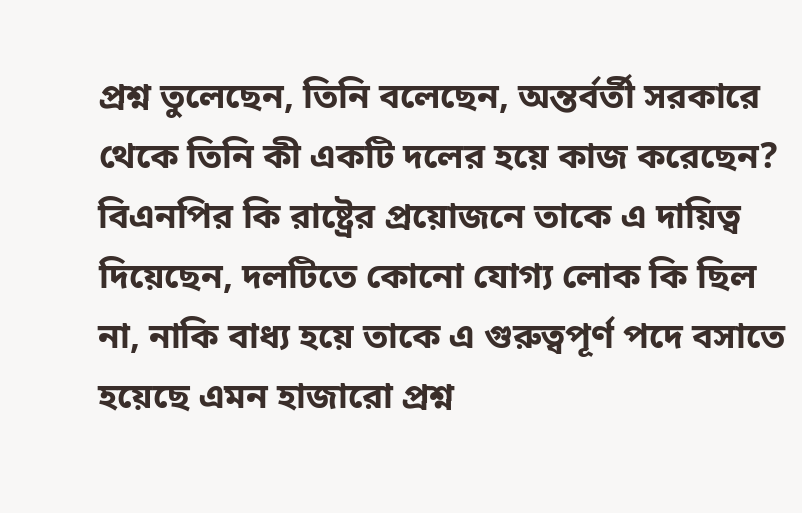প্রশ্ন তুলেছেন, তিনি বলেছেন, অন্তর্বর্তী সরকারে থেকে তিনি কী একটি দলের হয়ে কাজ করেছেন? বিএনপির কি রাষ্ট্রের প্রয়োজনে তাকে এ দায়িত্ব দিয়েছেন, দলটিতে কোনো যোগ্য লোক কি ছিল না, নাকি বাধ্য হয়ে তাকে এ গুরুত্বপূর্ণ পদে বসাতে হয়েছে এমন হাজারো প্রশ্ন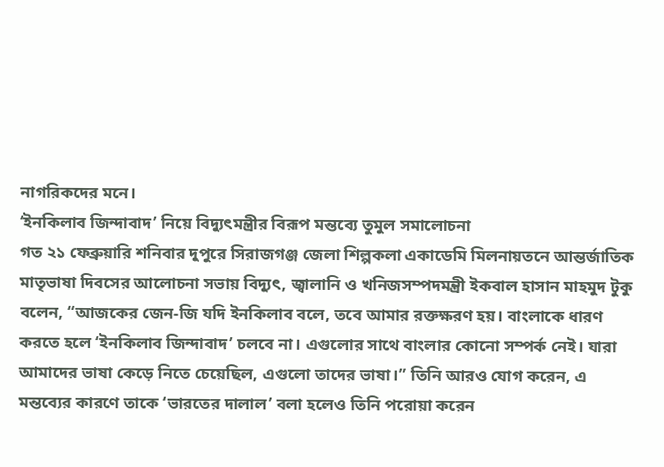নাগরিকদের মনে।
‘ইনকিলাব জিন্দাবাদ’ নিয়ে বিদ্যুৎমন্ত্রীর বিরূপ মন্তব্যে তুমুল সমালোচনা
গত ২১ ফেব্রুয়ারি শনিবার দুপুরে সিরাজগঞ্জ জেলা শিল্পকলা একাডেমি মিলনায়তনে আন্তর্জাতিক মাতৃভাষা দিবসের আলোচনা সভায় বিদ্যুৎ, জ্বালানি ও খনিজসম্পদমন্ত্রী ইকবাল হাসান মাহমুদ টুকু বলেন, “আজকের জেন-জি যদি ইনকিলাব বলে, তবে আমার রক্তক্ষরণ হয়। বাংলাকে ধারণ করতে হলে ‘ইনকিলাব জিন্দাবাদ’ চলবে না। এগুলোর সাথে বাংলার কোনো সম্পর্ক নেই। যারা আমাদের ভাষা কেড়ে নিতে চেয়েছিল, এগুলো তাদের ভাষা।” তিনি আরও যোগ করেন, এ মন্তব্যের কারণে তাকে ‘ভারতের দালাল’ বলা হলেও তিনি পরোয়া করেন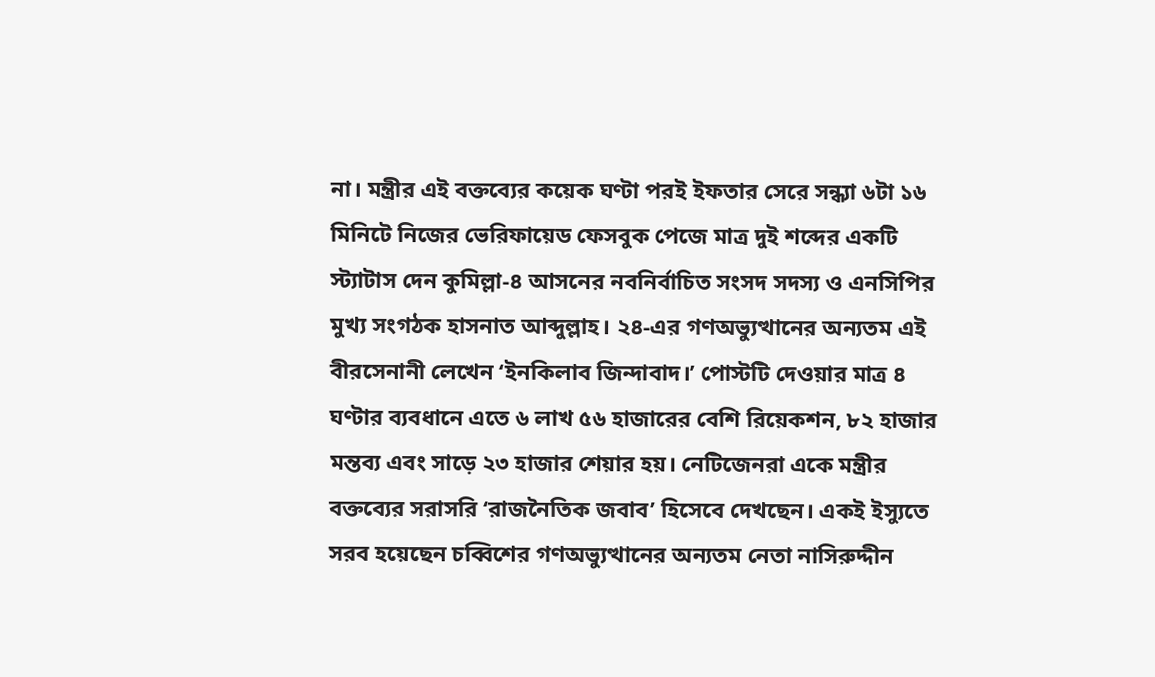না। মন্ত্রীর এই বক্তব্যের কয়েক ঘণ্টা পরই ইফতার সেরে সন্ধ্যা ৬টা ১৬ মিনিটে নিজের ভেরিফায়েড ফেসবুক পেজে মাত্র দুই শব্দের একটি স্ট্যাটাস দেন কুমিল্লা-৪ আসনের নবনির্বাচিত সংসদ সদস্য ও এনসিপির মুখ্য সংগঠক হাসনাত আব্দুল্লাহ। ২৪-এর গণঅভ্যুত্থানের অন্যতম এই বীরসেনানী লেখেন ‘ইনকিলাব জিন্দাবাদ।’ পোস্টটি দেওয়ার মাত্র ৪ ঘণ্টার ব্যবধানে এতে ৬ লাখ ৫৬ হাজারের বেশি রিয়েকশন, ৮২ হাজার মন্তব্য এবং সাড়ে ২৩ হাজার শেয়ার হয়। নেটিজেনরা একে মন্ত্রীর বক্তব্যের সরাসরি ‘রাজনৈতিক জবাব’ হিসেবে দেখছেন। একই ইস্যুতে সরব হয়েছেন চব্বিশের গণঅভ্যুত্থানের অন্যতম নেতা নাসিরুদ্দীন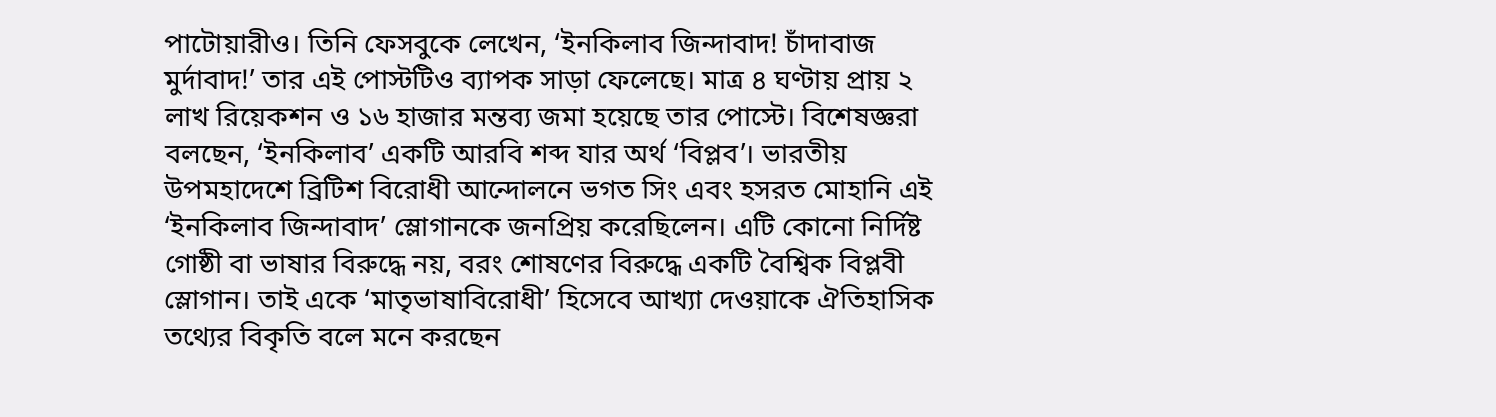পাটোয়ারীও। তিনি ফেসবুকে লেখেন, ‘ইনকিলাব জিন্দাবাদ! চাঁদাবাজ মুর্দাবাদ!’ তার এই পোস্টটিও ব্যাপক সাড়া ফেলেছে। মাত্র ৪ ঘণ্টায় প্রায় ২ লাখ রিয়েকশন ও ১৬ হাজার মন্তব্য জমা হয়েছে তার পোস্টে। বিশেষজ্ঞরা বলছেন, ‘ইনকিলাব’ একটি আরবি শব্দ যার অর্থ ‘বিপ্লব’। ভারতীয় উপমহাদেশে ব্রিটিশ বিরোধী আন্দোলনে ভগত সিং এবং হসরত মোহানি এই ‘ইনকিলাব জিন্দাবাদ’ স্লোগানকে জনপ্রিয় করেছিলেন। এটি কোনো নির্দিষ্ট গোষ্ঠী বা ভাষার বিরুদ্ধে নয়, বরং শোষণের বিরুদ্ধে একটি বৈশ্বিক বিপ্লবী স্লোগান। তাই একে ‘মাতৃভাষাবিরোধী’ হিসেবে আখ্যা দেওয়াকে ঐতিহাসিক তথ্যের বিকৃতি বলে মনে করছেন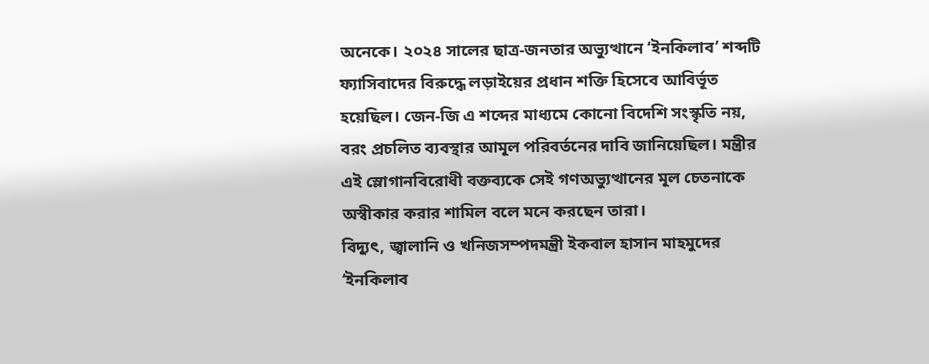অনেকে। ২০২৪ সালের ছাত্র-জনতার অভ্যুত্থানে ‘ইনকিলাব’ শব্দটি ফ্যাসিবাদের বিরুদ্ধে লড়াইয়ের প্রধান শক্তি হিসেবে আবির্ভূত হয়েছিল। জেন-জি এ শব্দের মাধ্যমে কোনো বিদেশি সংস্কৃতি নয়, বরং প্রচলিত ব্যবস্থার আমূল পরিবর্তনের দাবি জানিয়েছিল। মন্ত্রীর এই স্লোগানবিরোধী বক্তব্যকে সেই গণঅভ্যুত্থানের মূল চেতনাকে অস্বীকার করার শামিল বলে মনে করছেন তারা।
বিদ্যুৎ, জ্বালানি ও খনিজসম্পদমন্ত্রী ইকবাল হাসান মাহমুদের ‘ইনকিলাব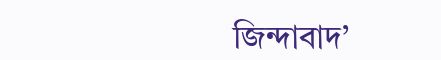জিন্দাবাদ’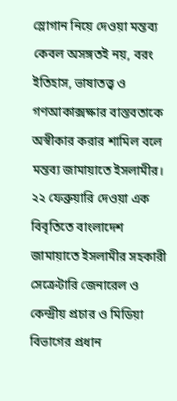স্লোগান নিয়ে দেওয়া মন্তব্য কেবল অসঙ্গতই নয়, বরং ইতিহাস, ভাষাতত্ত্ব ও গণআকাক্সক্ষার বাস্তবতাকে অস্বীকার করার শামিল বলে মন্তব্য জামায়াতে ইসলামীর। ২২ ফেব্রুয়ারি দেওয়া এক বিবৃতিতে বাংলাদেশ জামায়াতে ইসলামীর সহকারী সেক্রেটারি জেনারেল ও কেন্দ্রীয় প্রচার ও মিডিয়া বিভাগের প্রধান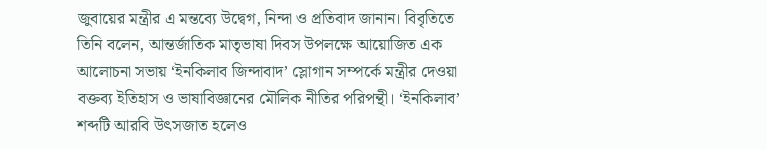জুবায়ের মন্ত্রীর এ মন্তব্যে উদ্বেগ, নিন্দা ও প্রতিবাদ জানান। বিবৃতিতে তিনি বলেন, আন্তর্জাতিক মাতৃভাষা দিবস উপলক্ষে আয়োজিত এক আলোচনা সভায় ‘ইনকিলাব জিন্দাবাদ’ স্লোগান সম্পর্কে মন্ত্রীর দেওয়া বক্তব্য ইতিহাস ও ভাষাবিজ্ঞানের মৌলিক নীতির পরিপন্থী। ‘ইনকিলাব’ শব্দটি আরবি উৎসজাত হলেও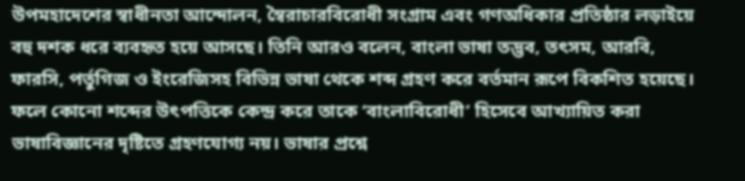উপমহাদেশের স্বাধীনতা আন্দোলন, স্বৈরাচারবিরোধী সংগ্রাম এবং গণঅধিকার প্রতিষ্ঠার লড়াইয়ে বহু দশক ধরে ব্যবহৃত হয়ে আসছে। তিনি আরও বলেন, বাংলা ভাষা তদ্ভব, তৎসম, আরবি, ফারসি, পর্তুগিজ ও ইংরেজিসহ বিভিন্ন ভাষা থেকে শব্দ গ্রহণ করে বর্তমান রূপে বিকশিত হয়েছে। ফলে কোনো শব্দের উৎপত্তিকে কেন্দ্র করে তাকে ‘বাংলাবিরোধী’ হিসেবে আখ্যায়িত করা ভাষাবিজ্ঞানের দৃষ্টিতে গ্রহণযোগ্য নয়। ভাষার প্রশ্নে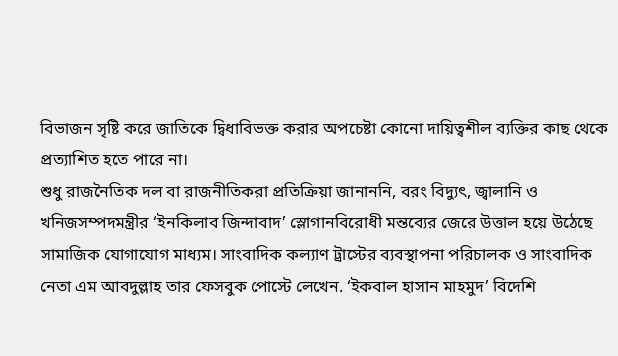বিভাজন সৃষ্টি করে জাতিকে দ্বিধাবিভক্ত করার অপচেষ্টা কোনো দায়িত্বশীল ব্যক্তির কাছ থেকে প্রত্যাশিত হতে পারে না।
শুধু রাজনৈতিক দল বা রাজনীতিকরা প্রতিক্রিয়া জানাননি, বরং বিদ্যুৎ, জ্বালানি ও খনিজসম্পদমন্ত্রীর ‘ইনকিলাব জিন্দাবাদ’ স্লোগানবিরোধী মন্তব্যের জেরে উত্তাল হয়ে উঠেছে সামাজিক যোগাযোগ মাধ্যম। সাংবাদিক কল্যাণ ট্রাস্টের ব্যবস্থাপনা পরিচালক ও সাংবাদিক নেতা এম আবদুল্লাহ তার ফেসবুক পোস্টে লেখেন. ‘ইকবাল হাসান মাহমুদ’ বিদেশি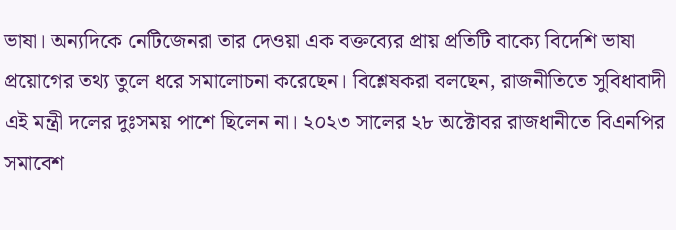ভাষা। অন্যদিকে নেটিজেনরা তার দেওয়া এক বক্তব্যের প্রায় প্রতিটি বাক্যে বিদেশি ভাষা প্রয়োগের তথ্য তুলে ধরে সমালোচনা করেছেন। বিশ্লেষকরা বলছেন, রাজনীতিতে সুবিধাবাদী এই মন্ত্রী দলের দুঃসময় পাশে ছিলেন না। ২০২৩ সালের ২৮ অক্টোবর রাজধানীতে বিএনপির সমাবেশ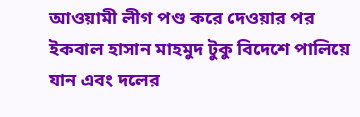আওয়ামী লীগ পণ্ড করে দেওয়ার পর ইকবাল হাসান মাহমুদ টুকু বিদেশে পালিয়ে যান এবং দলের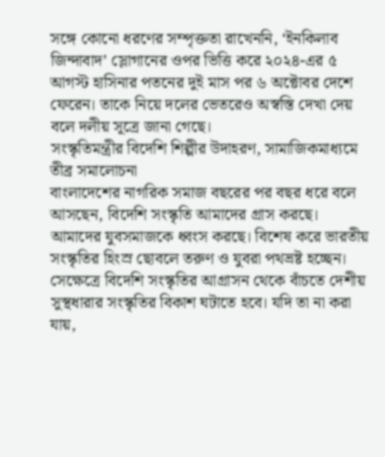সঙ্গে কোনো ধরণের সম্পৃক্ততা রাখেননি, ‘ইনকিলাব জিন্দাবাদ’ স্লোগানের ওপর ভিত্তি করে ২০২৪-এর ৫ আগস্ট হাসিনার পতনের দুই মাস পর ৬ অক্টোবর দেশে ফেরেন। তাকে নিয়ে দলের ভেতরেও অস্বস্তি দেখা দেয় বলে দলীয় সূত্রে জানা গেছে।
সংস্কৃতিমন্ত্রীর বিদেশি শিল্পীর উদাহরণ, সামাজিকমাধ্যমে তীব্র সমালোচনা
বাংলাদেশের নাগরিক সমাজ বছরের পর বছর ধরে বলে আসছেন, বিদেশি সংস্কৃতি আমাদের গ্রাস করছে। আমাদের যুবসমাজকে ধ্বংস করছে। বিশেষ করে ভারতীয় সংস্কৃতির হিংস্র ছোবলে তরুণ ও যুবরা পথভ্রষ্ট হচ্ছেন। সেক্ষেত্রে বিদেশি সংস্কৃতির আগ্রাসন থেকে বাঁচতে দেশীয় সুস্থধারার সংস্কৃতির বিকাশ ঘটাতে হবে। যদি তা না করা যায়,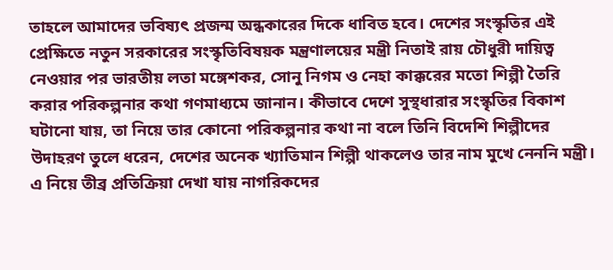তাহলে আমাদের ভবিষ্যৎ প্রজন্ম অন্ধকারের দিকে ধাবিত হবে। দেশের সংস্কৃতির এই প্রেক্ষিতে নতুন সরকারের সংস্কৃতিবিষয়ক মন্ত্রণালয়ের মন্ত্রী নিতাই রায় চৌধুরী দায়িত্ব নেওয়ার পর ভারতীয় লতা মঙ্গেশকর, সোনু নিগম ও নেহা কাক্করের মতো শিল্পী তৈরি করার পরিকল্পনার কথা গণমাধ্যমে জানান। কীভাবে দেশে সুস্থধারার সংস্কৃতির বিকাশ ঘটানো যায়, তা নিয়ে তার কোনো পরিকল্পনার কথা না বলে তিনি বিদেশি শিল্পীদের উদাহরণ তুলে ধরেন, দেশের অনেক খ্যাতিমান শিল্পী থাকলেও তার নাম মুখে নেননি মন্ত্রী। এ নিয়ে তীব্র প্রতিক্রিয়া দেখা যায় নাগরিকদের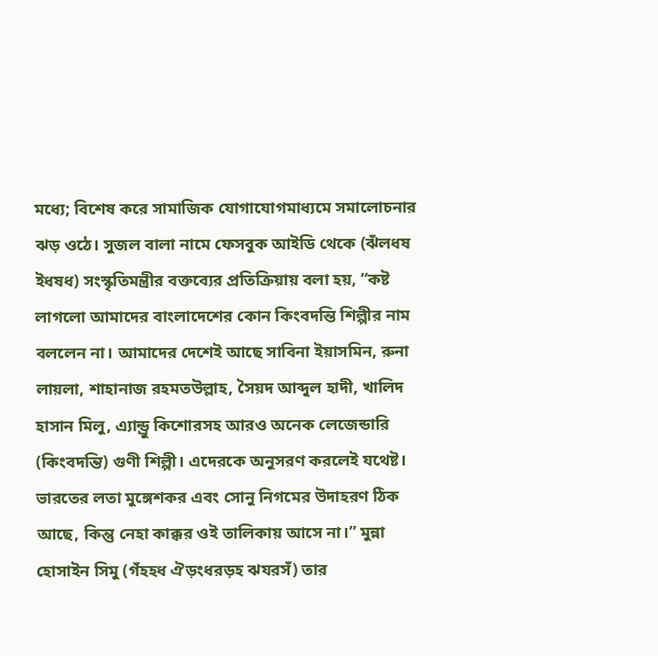মধ্যে; বিশেষ করে সামাজিক যোগাযোগমাধ্যমে সমালোচনার ঝড় ওঠে। সুজল বালা নামে ফেসবুক আইডি থেকে (ঝঁলধষ ইধষধ) সংস্কৃতিমন্ত্রীর বক্তব্যের প্রতিক্রিয়ায় বলা হয়, “কষ্ট লাগলো আমাদের বাংলাদেশের কোন কিংবদন্তি শিল্পীর নাম বললেন না। আমাদের দেশেই আছে সাবিনা ইয়াসমিন, রুনা লায়লা, শাহানাজ রহমতউল্লাহ, সৈয়দ আব্দুল হাদী, খালিদ হাসান মিলু, এ্যান্ড্রু কিশোরসহ আরও অনেক লেজেন্ডারি (কিংবদন্তি) গুণী শিল্পী। এদেরকে অনুসরণ করলেই যথেষ্ট। ভারতের লতা মুঙ্গেশকর এবং সোনু নিগমের উদাহরণ ঠিক আছে, কিন্তু নেহা কাক্কর ওই তালিকায় আসে না।” মুন্না হোসাইন সিমু (গঁহহধ ঐড়ংধরড়হ ঝযরসঁ) তার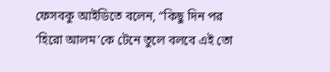ফেসবকু আইডিতে বলেন, “কিছু দিন পর ‘হিরো আলম’কে টেনে তুলে বলবে এই তো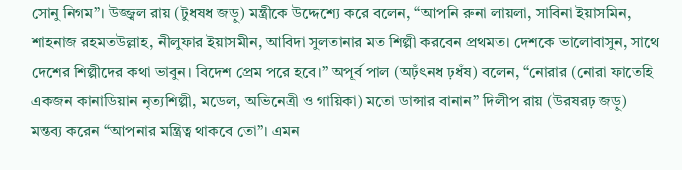সোনু নিগম”। উজ্জ্বল রায় (টুধষধ জড়ু) মন্ত্রীকে উদ্দেশ্যে করে বলেন, “আপনি রুনা লায়লা, সাবিনা ইয়াসমিন, শাহনাজ রহমতউল্লাহ, নীলুফার ইয়াসমীন, আবিদা সুলতানার মত শিল্পী করবেন প্রথমত। দেশকে ভালোবাসুন, সাথে দেশের শিল্পীদের কথা ভাবুন। বিদেশ প্রেম পরে হবে।” অপূর্ব পাল (অঢ়ঁৎনধ ঢ়ধঁষ) বলেন, “নোরার (নোরা ফাতেহি একজন কানাডিয়ান নৃত্যশিল্পী, মডেল, অভিনেত্রী ও গায়িকা) মতো ডান্সার বানান” দিলীপ রায় (উরষরঢ় জড়ু) মন্তব্য করেন “আপনার মন্ত্রিত্ব থাকবে তো”। এমন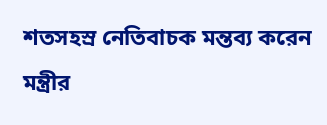শতসহস্র নেতিবাচক মন্তব্য করেন মন্ত্রীর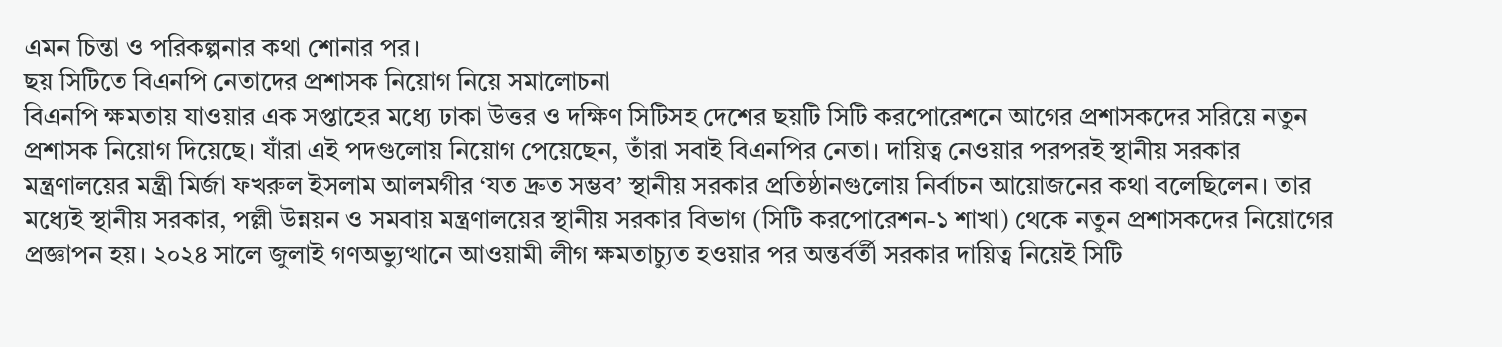এমন চিন্তা ও পরিকল্পনার কথা শোনার পর।
ছয় সিটিতে বিএনপি নেতাদের প্রশাসক নিয়োগ নিয়ে সমালোচনা
বিএনপি ক্ষমতায় যাওয়ার এক সপ্তাহের মধ্যে ঢাকা উত্তর ও দক্ষিণ সিটিসহ দেশের ছয়টি সিটি করপোরেশনে আগের প্রশাসকদের সরিয়ে নতুন প্রশাসক নিয়োগ দিয়েছে। যাঁরা এই পদগুলোয় নিয়োগ পেয়েছেন, তাঁরা সবাই বিএনপির নেতা। দায়িত্ব নেওয়ার পরপরই স্থানীয় সরকার মন্ত্রণালয়ের মন্ত্রী মির্জা ফখরুল ইসলাম আলমগীর ‘যত দ্রুত সম্ভব’ স্থানীয় সরকার প্রতিষ্ঠানগুলোয় নির্বাচন আয়োজনের কথা বলেছিলেন। তার মধ্যেই স্থানীয় সরকার, পল্লী উন্নয়ন ও সমবায় মন্ত্রণালয়ের স্থানীয় সরকার বিভাগ (সিটি করপোরেশন-১ শাখা) থেকে নতুন প্রশাসকদের নিয়োগের প্রজ্ঞাপন হয়। ২০২৪ সালে জুলাই গণঅভ্যুত্থানে আওয়ামী লীগ ক্ষমতাচ্যুত হওয়ার পর অন্তর্বর্তী সরকার দায়িত্ব নিয়েই সিটি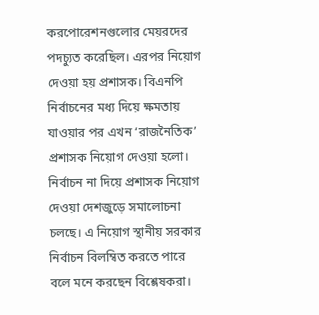করপোরেশনগুলোর মেয়রদের পদচ্যুত করেছিল। এরপর নিয়োগ দেওয়া হয় প্রশাসক। বিএনপি নির্বাচনের মধ্য দিয়ে ক্ষমতায় যাওয়ার পর এখন ‘রাজনৈতিক’ প্রশাসক নিয়োগ দেওয়া হলো। নির্বাচন না দিয়ে প্রশাসক নিয়োগ দেওয়া দেশজুড়ে সমালোচনা চলছে। এ নিয়োগ স্থানীয় সরকার নির্বাচন বিলম্বিত করতে পারে বলে মনে করছেন বিশ্লেষকরা।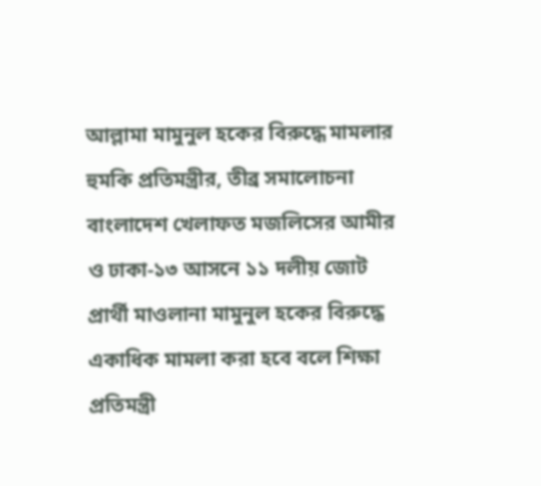আল্লামা মামুনুল হকের বিরুদ্ধে মামলার হুমকি প্রতিমন্ত্রীর, তীব্র সমালোচনা
বাংলাদেশ খেলাফত মজলিসের আমীর ও ঢাকা-১৩ আসনে ১১ দলীয় জোট প্রার্থী মাওলানা মামুনুল হকের বিরুদ্ধে একাধিক মামলা করা হবে বলে শিক্ষা প্রতিমন্ত্রী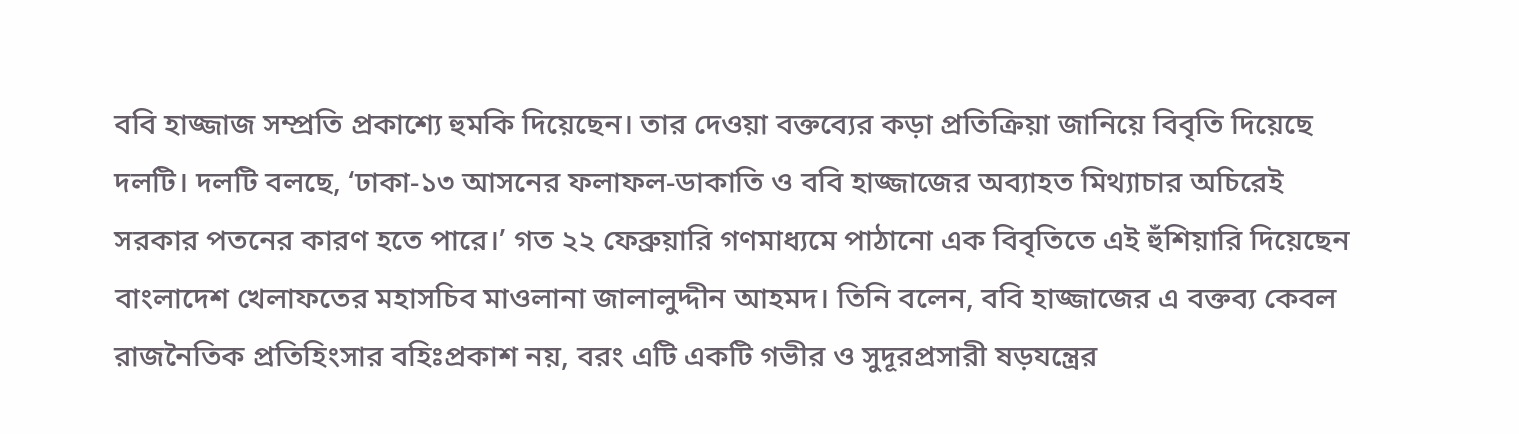ববি হাজ্জাজ সম্প্রতি প্রকাশ্যে হুমকি দিয়েছেন। তার দেওয়া বক্তব্যের কড়া প্রতিক্রিয়া জানিয়ে বিবৃতি দিয়েছে দলটি। দলটি বলছে, ‘ঢাকা-১৩ আসনের ফলাফল-ডাকাতি ও ববি হাজ্জাজের অব্যাহত মিথ্যাচার অচিরেই সরকার পতনের কারণ হতে পারে।’ গত ২২ ফেব্রুয়ারি গণমাধ্যমে পাঠানো এক বিবৃতিতে এই হুঁশিয়ারি দিয়েছেন বাংলাদেশ খেলাফতের মহাসচিব মাওলানা জালালুদ্দীন আহমদ। তিনি বলেন, ববি হাজ্জাজের এ বক্তব্য কেবল রাজনৈতিক প্রতিহিংসার বহিঃপ্রকাশ নয়, বরং এটি একটি গভীর ও সুদূরপ্রসারী ষড়যন্ত্রের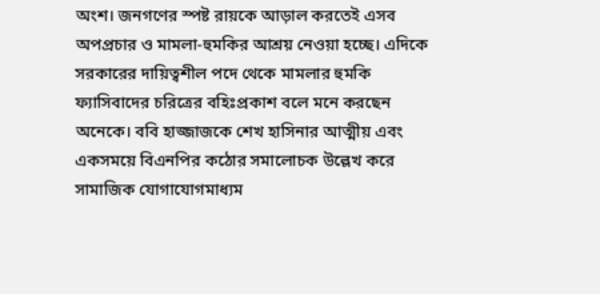অংশ। জনগণের স্পষ্ট রায়কে আড়াল করতেই এসব অপপ্রচার ও মামলা-হুমকির আশ্রয় নেওয়া হচ্ছে। এদিকে সরকারের দায়িত্বশীল পদে থেকে মামলার হুমকি ফ্যাসিবাদের চরিত্রের বহিঃপ্রকাশ বলে মনে করছেন অনেকে। ববি হাজ্জাজকে শেখ হাসিনার আত্মীয় এবং একসময়ে বিএনপির কঠোর সমালোচক উল্লেখ করে সামাজিক যোগাযোগমাধ্যম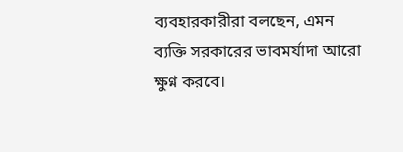ব্যবহারকারীরা বলছেন, এমন ব্যক্তি সরকারের ভাবমর্যাদা আরো ক্ষুণ্ন করবে।